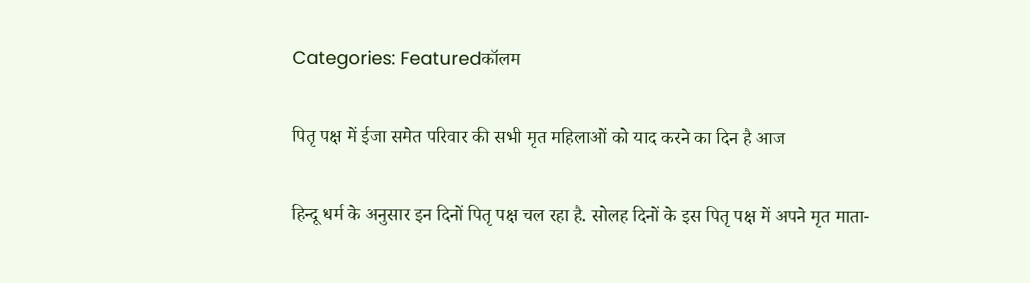Categories: Featuredकॉलम

पितृ पक्ष में ईजा समेत परिवार की सभी मृत महिलाओं को याद करने का दिन है आज

हिन्दू धर्म के अनुसार इन दिनों पितृ पक्ष चल रहा है. सोलह दिनों के इस पितृ पक्ष में अपने मृत माता-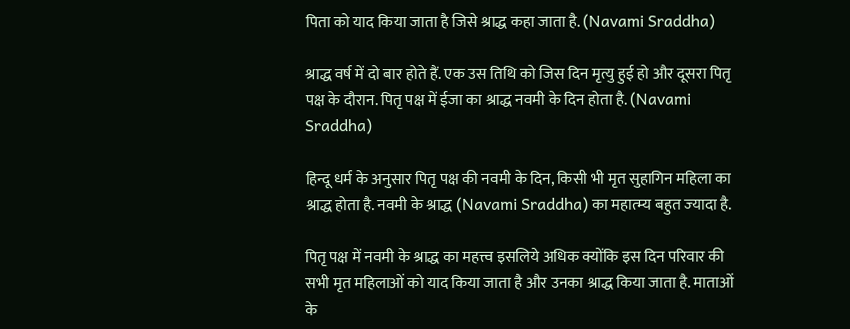पिता को याद किया जाता है जिसे श्राद्ध कहा जाता है. (Navami Sraddha)

श्राद्ध वर्ष में दो बार होते हैं. एक उस तिथि को जिस दिन मृत्यु हुई हो और दूसरा पितृ पक्ष के दौरान. पितृ पक्ष में ईजा का श्राद्ध नवमी के दिन होता है. (Navami Sraddha)

हिन्दू धर्म के अनुसार पितृ पक्ष की नवमी के दिन, किसी भी मृत सुहागिन महिला का श्राद्ध होता है. नवमी के श्राद्ध (Navami Sraddha) का महात्‍म्‍य बहुत ज्‍यादा है.

पितृ पक्ष में नवमी के श्राद्ध का महत्त्व इसलिये अधिक क्योंकि इस दिन परिवार की सभी मृत महिलाओं को याद किया जाता है और उनका श्राद्ध किया जाता है. माताओं के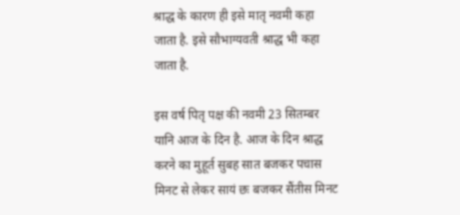श्राद्ध के कारण ही इसे मातृ नवमी कहा जाता है. इसे सौभाग्यवती श्राद्ध भी कहा जाता है.

इस वर्ष पितृ पक्ष की नवमी 23 सितम्बर यानि आज के दिन है. आज के दिन श्राद्ध करने का मुहूर्त सुबह सात बजकर पचास मिनट से लेकर सायं छः बजकर सैंतीस मिनट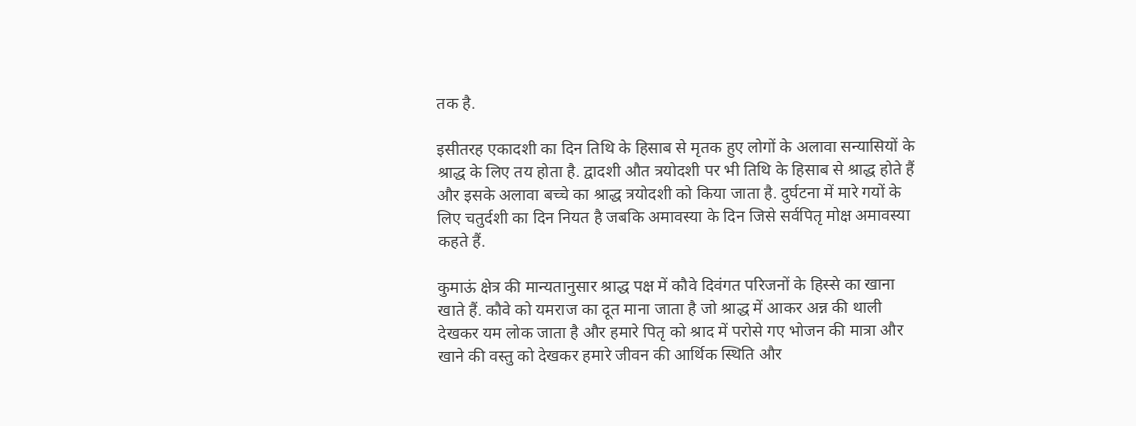तक है.

इसीतरह एकादशी का दिन तिथि के हिसाब से मृतक हुए लोगों के अलावा सन्यासियों के श्राद्ध के लिए तय होता है. द्वादशी औत त्रयोदशी पर भी तिथि के हिसाब से श्राद्ध होते हैं और इसके अलावा बच्चे का श्राद्ध त्रयोदशी को किया जाता है. दुर्घटना में मारे गयों के लिए चतुर्दशी का दिन नियत है जबकि अमावस्या के दिन जिसे सर्वपितृ मोक्ष अमावस्या कहते हैं.

कुमाऊं क्षेत्र की मान्यतानुसार श्राद्ध पक्ष में कौवे दिवंगत परिजनों के हिस्से का खाना खाते हैं. कौवे को यमराज का दूत माना जाता है जो श्राद्ध में आकर अन्न की थाली देखकर यम लोक जाता है और हमारे पितृ को श्राद में परोसे गए भोजन की मात्रा और खाने की वस्तु को देखकर हमारे जीवन की आर्थिक स्थिति और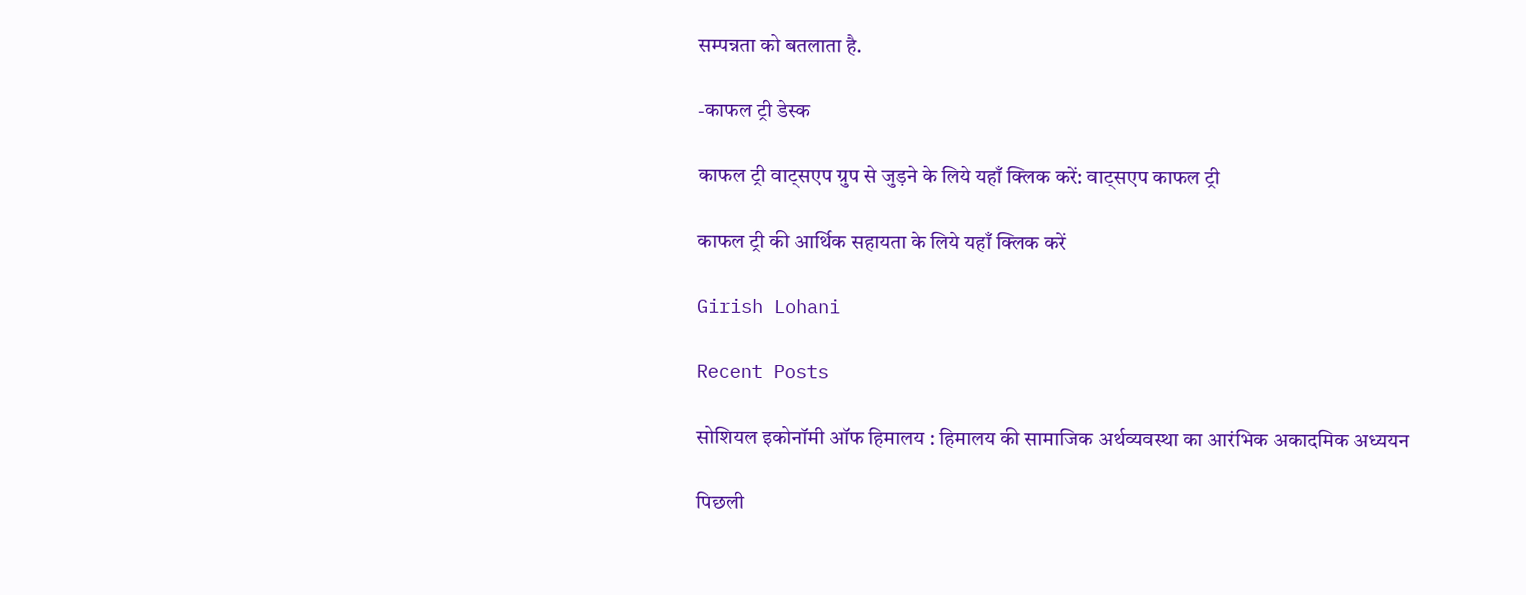सम्पन्नता को बतलाता है.

-काफल ट्री डेस्क

काफल ट्री वाट्सएप ग्रुप से जुड़ने के लिये यहाँ क्लिक करें: वाट्सएप काफल ट्री

काफल ट्री की आर्थिक सहायता के लिये यहाँ क्लिक करें

Girish Lohani

Recent Posts

सोशियल इकोनॉमी ऑफ हिमालय : हिमालय की सामाजिक अर्थव्यवस्था का आरंभिक अकादमिक अध्ययन

पिछली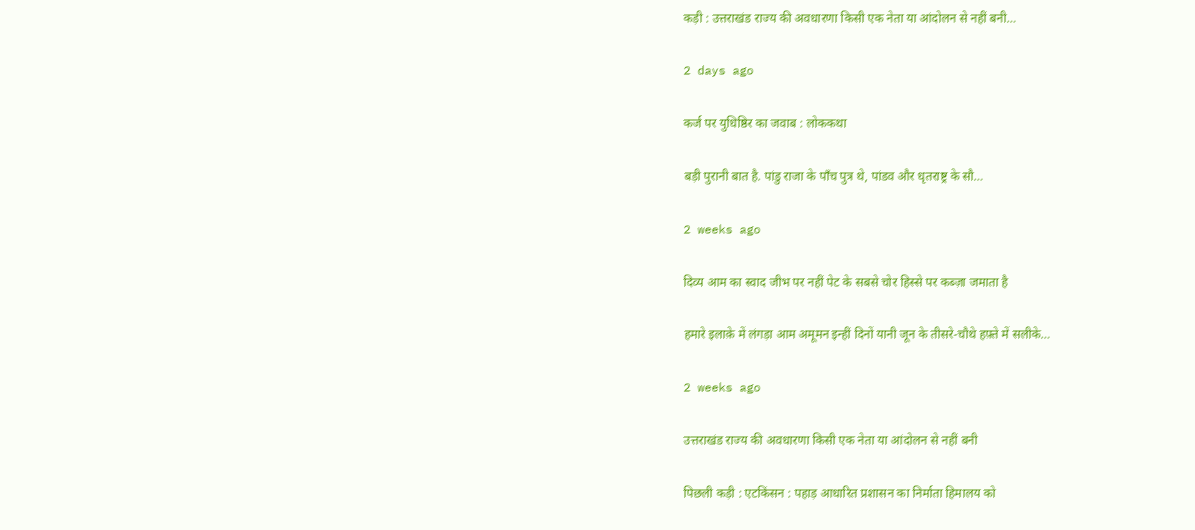कड़ी : उत्तराखंड राज्य की अवधारणा किसी एक नेता या आंदोलन से नहीं बनी…

2 days ago

कर्ज पर युधिष्ठिर का जवाब : लोककथा

बड़ी पुरानी बात है. पांडु राजा के पाँच पुत्र थे, पांडव और धृतराष्ट्र के सौ…

2 weeks ago

दिव्य आम का स्वाद जीभ पर नहीं पेट के सबसे चोर हिस्से पर कब्ज़ा जमाता है

हमारे इलाक़े में लंगड़ा आम अमूमन इन्हीं दिनों यानी जून के तीसरे-चौथे हफ़्ते में सलीके…

2 weeks ago

उत्तराखंड राज्य की अवधारणा किसी एक नेता या आंदोलन से नहीं बनी

पिछली कड़ी : एटकिंसन : पहाड़ आधारित प्रशासन का निर्माता हिमालय को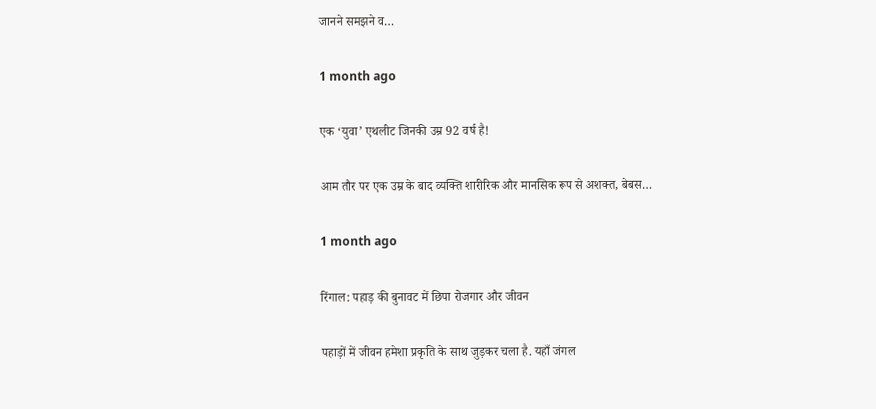जानने समझने व…

1 month ago

एक ‘युवा’ एथलीट जिनकी उम्र 92 वर्ष है!

आम तौर पर एक उम्र के बाद व्यक्ति शारीरिक और मानसिक रूप से अशक्त, बेबस…

1 month ago

रिंगाल: पहाड़ की बुनावट में छिपा रोजगार और जीवन

पहाड़ों में जीवन हमेशा प्रकृति के साथ जुड़कर चला है. यहाँ जंगल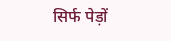सिर्फ पेड़ों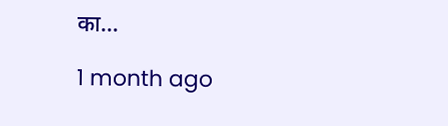का…

1 month ago